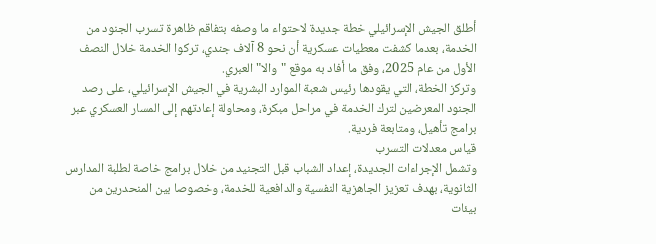أطلق الجيش الإسرائيلي خطة جديدة لاحتواء ما وصفه بتفاقم ظاهرة تسرب الجنود من الخدمة، بعدما كشفت معطيات عسكرية أن نحو 8 آلاف جندي، تركوا الخدمة خلال النصف الأول من عام 2025، وفق ما أفاد به موقع "والا" العبري.
وتركز الخطة، التي يقودها رئيس شعبة الموارد البشرية في الجيش الإسرائيلي، على رصد الجنود المعرضين لترك الخدمة في مراحل مبكرة، ومحاولة إعادتهم إلى المسار العسكري عبر برامج تأهيل، ومتابعة فردية.
قياس معدلات التسرب
وتشمل الإجراءات الجديدة، إعداد الشباب قبل التجنيد من خلال برامج خاصة لطلبة المدارس الثانوية، بهدف تعزيز الجاهزية النفسية والدافعية للخدمة، وخصوصا بين المنحدرين من بيئات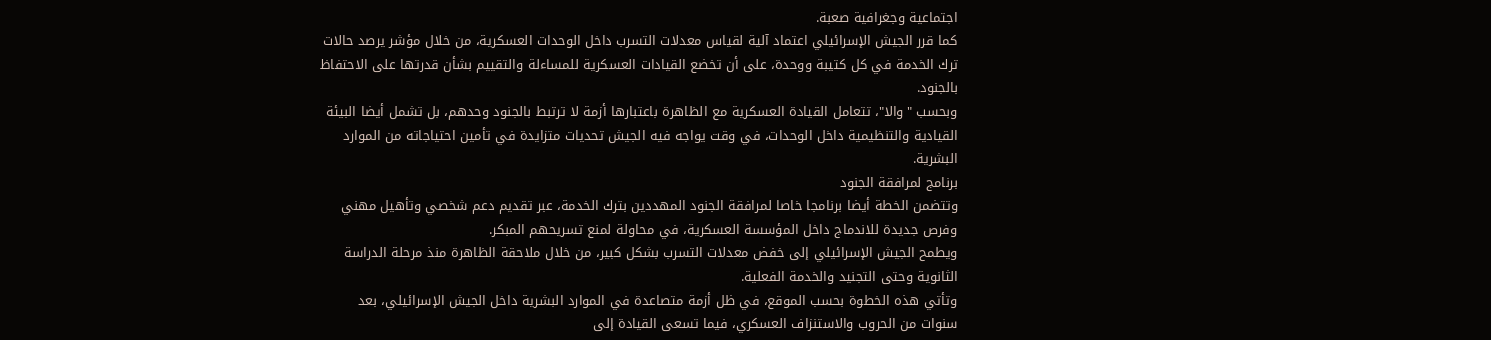اجتماعية وجغرافية صعبة.
كما قرر الجيش الإسرائيلي اعتماد آلية لقياس معدلات التسرب داخل الوحدات العسكرية، من خلال مؤشر يرصد حالات ترك الخدمة في كل كتيبة ووحدة، على أن تخضع القيادات العسكرية للمساءلة والتقييم بشأن قدرتها على الاحتفاظ بالجنود.
وبحسب "والا"، تتعامل القيادة العسكرية مع الظاهرة باعتبارها أزمة لا ترتبط بالجنود وحدهم، بل تشمل أيضا البيئة القيادية والتنظيمية داخل الوحدات، في وقت يواجه فيه الجيش تحديات متزايدة في تأمين احتياجاته من الموارد البشرية.
برنامج لمرافقة الجنود
وتتضمن الخطة أيضا برنامجا خاصا لمرافقة الجنود المهددين بترك الخدمة، عبر تقديم دعم شخصي وتأهيل مهني وفرص جديدة للاندماج داخل المؤسسة العسكرية، في محاولة لمنع تسريحهم المبكر.
ويطمح الجيش الإسرائيلي إلى خفض معدلات التسرب بشكل كبير، من خلال ملاحقة الظاهرة منذ مرحلة الدراسة الثانوية وحتى التجنيد والخدمة الفعلية.
وتأتي هذه الخطوة بحسب الموقع، في ظل أزمة متصاعدة في الموارد البشرية داخل الجيش الإسرائيلي، بعد سنوات من الحروب والاستنزاف العسكري، فيما تسعى القيادة إلى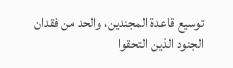توسيع قاعدة المجندين، والحد من فقدان الجنود الذين التحقوا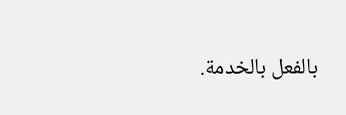بالفعل بالخدمة.